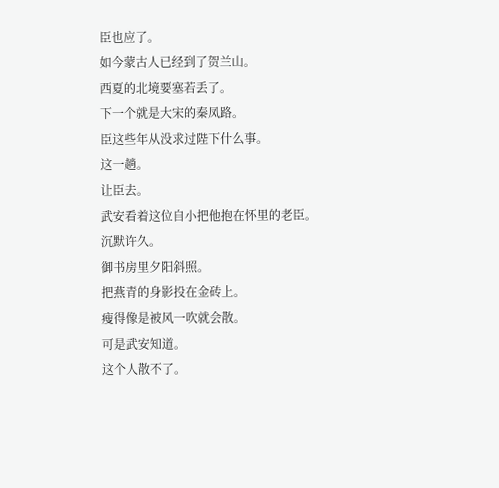臣也应了。
如今蒙古人已经到了贺兰山。
西夏的北境要塞若丢了。
下一个就是大宋的秦凤路。
臣这些年从没求过陛下什么事。
这一趟。
让臣去。
武安看着这位自小把他抱在怀里的老臣。
沉默许久。
御书房里夕阳斜照。
把燕青的身影投在金砖上。
瘦得像是被风一吹就会散。
可是武安知道。
这个人散不了。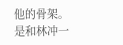他的骨架。
是和林冲一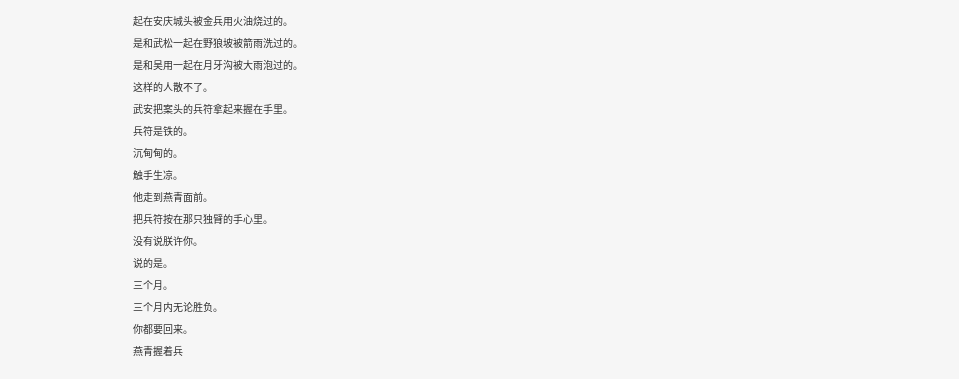起在安庆城头被金兵用火油烧过的。
是和武松一起在野狼坡被箭雨洗过的。
是和吴用一起在月牙沟被大雨泡过的。
这样的人散不了。
武安把案头的兵符拿起来握在手里。
兵符是铁的。
沉甸甸的。
触手生凉。
他走到燕青面前。
把兵符按在那只独臂的手心里。
没有说朕许你。
说的是。
三个月。
三个月内无论胜负。
你都要回来。
燕青握着兵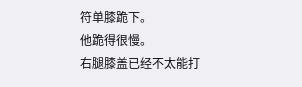符单膝跪下。
他跪得很慢。
右腿膝盖已经不太能打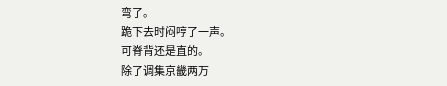弯了。
跪下去时闷哼了一声。
可脊背还是直的。
除了调集京畿两万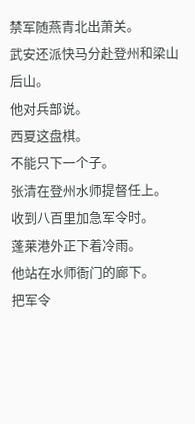禁军随燕青北出萧关。
武安还派快马分赴登州和梁山后山。
他对兵部说。
西夏这盘棋。
不能只下一个子。
张清在登州水师提督任上。
收到八百里加急军令时。
蓬莱港外正下着冷雨。
他站在水师衙门的廊下。
把军令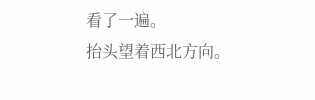看了一遍。
抬头望着西北方向。